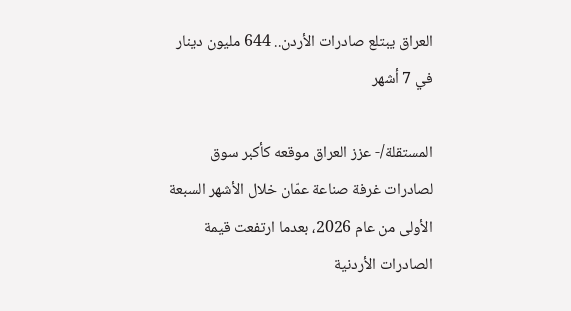العراق يبتلع صادرات الأردن.. 644 مليون دينار في 7 أشهر

المستقلة/- عزز العراق موقعه كأكبر سوق لصادرات غرفة صناعة عمّان خلال الأشهر السبعة الأولى من عام 2026، بعدما ارتفعت قيمة الصادرات الأردنية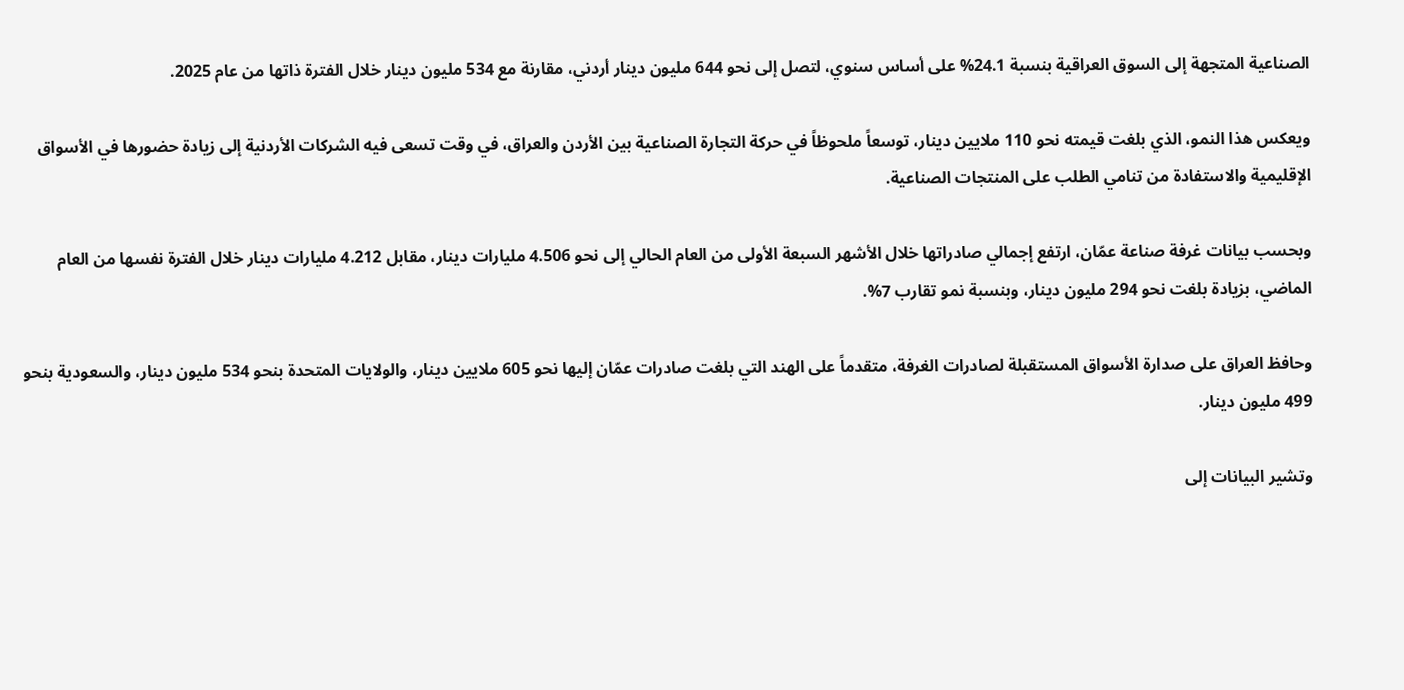الصناعية المتجهة إلى السوق العراقية بنسبة 24.1% على أساس سنوي، لتصل إلى نحو 644 مليون دينار أردني، مقارنة مع 534 مليون دينار خلال الفترة ذاتها من عام 2025.

ويعكس هذا النمو، الذي بلغت قيمته نحو 110 ملايين دينار، توسعاً ملحوظاً في حركة التجارة الصناعية بين الأردن والعراق، في وقت تسعى فيه الشركات الأردنية إلى زيادة حضورها في الأسواق الإقليمية والاستفادة من تنامي الطلب على المنتجات الصناعية.

وبحسب بيانات غرفة صناعة عمّان، ارتفع إجمالي صادراتها خلال الأشهر السبعة الأولى من العام الحالي إلى نحو 4.506 مليارات دينار، مقابل 4.212 مليارات دينار خلال الفترة نفسها من العام الماضي، بزيادة بلغت نحو 294 مليون دينار، وبنسبة نمو تقارب 7%.

وحافظ العراق على صدارة الأسواق المستقبلة لصادرات الغرفة، متقدماً على الهند التي بلغت صادرات عمّان إليها نحو 605 ملايين دينار، والولايات المتحدة بنحو 534 مليون دينار، والسعودية بنحو 499 مليون دينار.

وتشير البيانات إلى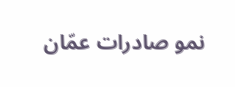نمو صادرات عمّان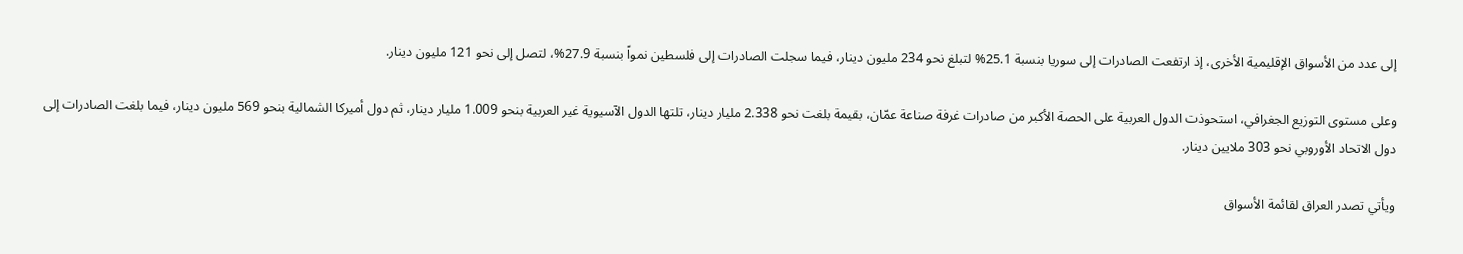إلى عدد من الأسواق الإقليمية الأخرى، إذ ارتفعت الصادرات إلى سوريا بنسبة 25.1% لتبلغ نحو 234 مليون دينار، فيما سجلت الصادرات إلى فلسطين نمواً بنسبة 27.9%، لتصل إلى نحو 121 مليون دينار.

وعلى مستوى التوزيع الجغرافي، استحوذت الدول العربية على الحصة الأكبر من صادرات غرفة صناعة عمّان، بقيمة بلغت نحو 2.338 مليار دينار، تلتها الدول الآسيوية غير العربية بنحو 1.009 مليار دينار، ثم دول أميركا الشمالية بنحو 569 مليون دينار، فيما بلغت الصادرات إلى دول الاتحاد الأوروبي نحو 303 ملايين دينار.

ويأتي تصدر العراق لقائمة الأسواق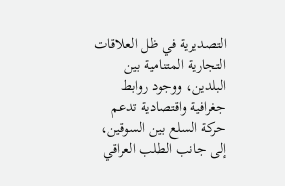التصديرية في ظل العلاقات التجارية المتنامية بين البلدين، ووجود روابط جغرافية واقتصادية تدعم حركة السلع بين السوقين، إلى جانب الطلب العراقي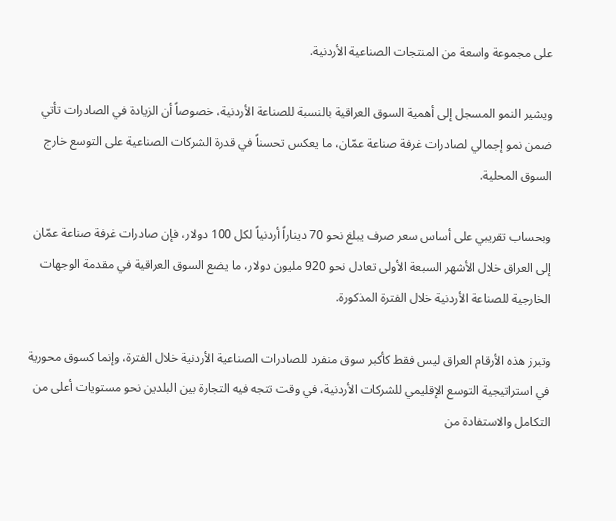على مجموعة واسعة من المنتجات الصناعية الأردنية.

ويشير النمو المسجل إلى أهمية السوق العراقية بالنسبة للصناعة الأردنية، خصوصاً أن الزيادة في الصادرات تأتي ضمن نمو إجمالي لصادرات غرفة صناعة عمّان، ما يعكس تحسناً في قدرة الشركات الصناعية على التوسع خارج السوق المحلية.

وبحساب تقريبي على أساس سعر صرف يبلغ نحو 70 ديناراً أردنياً لكل 100 دولار، فإن صادرات غرفة صناعة عمّان إلى العراق خلال الأشهر السبعة الأولى تعادل نحو 920 مليون دولار، ما يضع السوق العراقية في مقدمة الوجهات الخارجية للصناعة الأردنية خلال الفترة المذكورة.

وتبرز هذه الأرقام العراق ليس فقط كأكبر سوق منفرد للصادرات الصناعية الأردنية خلال الفترة، وإنما كسوق محورية في استراتيجية التوسع الإقليمي للشركات الأردنية، في وقت تتجه فيه التجارة بين البلدين نحو مستويات أعلى من التكامل والاستفادة من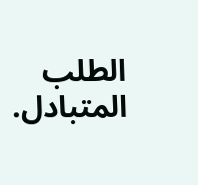الطلب المتبادل.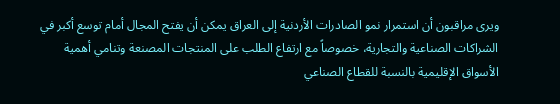ويرى مراقبون أن استمرار نمو الصادرات الأردنية إلى العراق يمكن أن يفتح المجال أمام توسع أكبر في الشراكات الصناعية والتجارية، خصوصاً مع ارتفاع الطلب على المنتجات المصنعة وتنامي أهمية الأسواق الإقليمية بالنسبة للقطاع الصناعي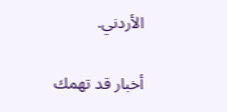الأردني.

أخبار قد تهمك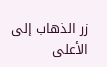زر الذهاب إلى الأعلى